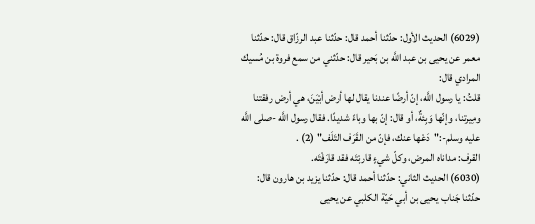(6029) الحديث الأول: حدّثنا أحمد قال: حدّثنا عبد الرزّاق قال: حدّثنا معمر عن يحيى بن عبد اللَّه بن بَحير قال: حدّثني من سمع فروة بن مُسيك المرادي قال:
قلتُ: يا رسول اللَّه، إنّ أرضًا عندنا يقال لها أرض أبْيَنَ، هي أرض رفقتنا ومِيرتنا، وإنّها وَبِئةٌ، أو قال: إنّ بها وباءً شديدًا. فقال رسول اللَّه -صلى اللَّه عليه وسلم-:"دَعْها عنك، فإنّ من القَرَف التَلَف" (2) .
القرف: مداناه المرض، وكلّ شيءٍ قاربْتَه فقد قارَفْتَه.
(6030) الحديث الثاني: حدّثنا أحمد قال: حدّثنا يزيد بن هارون قال: حدّثنا جَناب يحيى بن أبي حَيّة الكلبي عن يحيى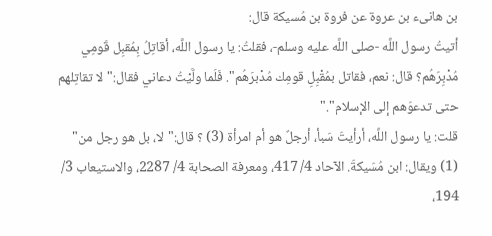بن هانىء بن عروة عن فروة بن مُسيكة قال:
أتيتُ رسول اللَّه -صلى اللَّه عليه وسلم-، فقلتُ: يا رسول اللَّه، أقاتِلُ بِمُقبِل قَومِي مُدْبِرَهُم؟ قال: نعم، فقاتل بمُقْبِلِ قومِك مُدْبرَهُم". فَلَما ولَّيْتُ دعاني فقال:"لا تقاتِلهم حتى تدعوَهم إلى الإسلام"."
قلت: يا رسول اللَّه، أرأيتَ سَبأ، أرجلٌ هو أم امرأة (3) ؟ قال:"لا، بل هو رجل من"
(1) ويقال: ابن مُسَيكةَ. الآحاد 4/ 417، ومعرفة الصحابة 4/ 2287، والاستيعاب 3/ 194،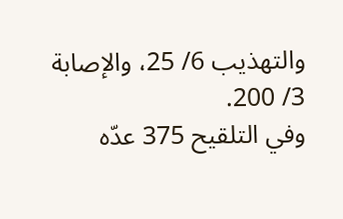والتهذيب 6/ 25، والإصابة 3/ 200.
وفي التلقيح 375 عدّه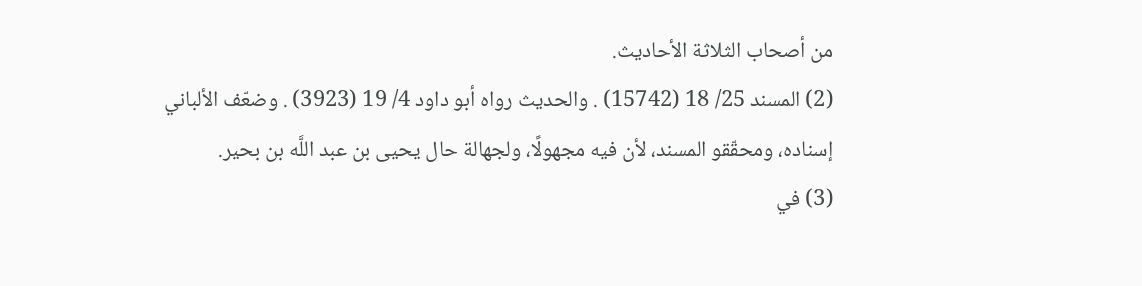من أصحاب الثلاثة الأحاديث.
(2) المسند 25/ 18 (15742) . والحديث رواه أبو داود 4/ 19 (3923) . وضعّف الألباني إسناده، ومحقّقو المسند، لأن فيه مجهولًا، ولجهالة حال يحيى بن عبد اللَّه بن بحير.
(3) في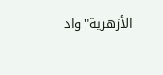الأزهرية"واد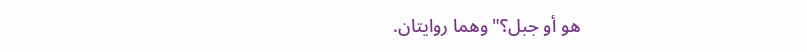هو أو جبل؟"وهما روايتان.